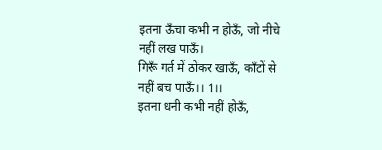इतना ऊँचा कभी न होऊँ, जो नीचे नहीं लख पाऊँ।
गिरूँ गर्त में ठोकर खाऊँ, काँटों से नहीं बच पाऊँ।। 1।।
इतना धनी कभी नहीं होऊँ,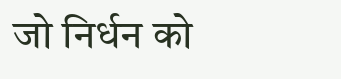जो निर्धन को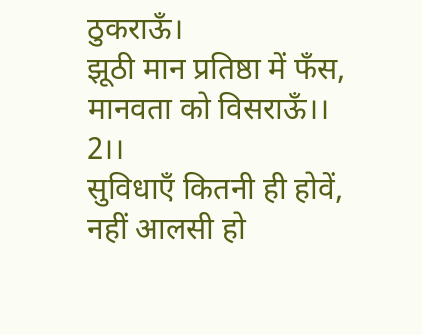ठुकराऊँ।
झूठी मान प्रतिष्ठा में फँस, मानवता को विसराऊँ।। 2।।
सुविधाएँ कितनी ही होवें, नहीं आलसी हो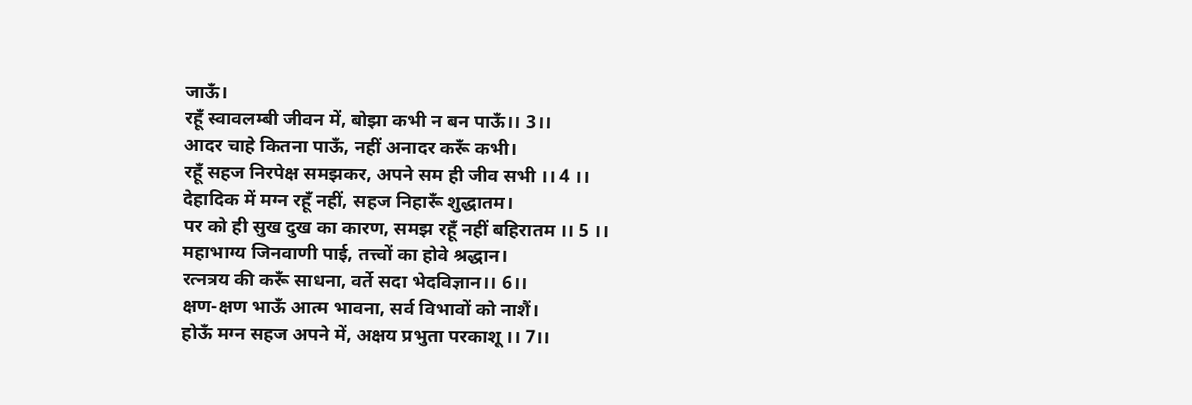जाऊँ।
रहूँ स्वावलम्बी जीवन में, बोझा कभी न बन पाऊँ।। 3।।
आदर चाहे कितना पाऊँ, नहीं अनादर करूँ कभी।
रहूँ सहज निरपेक्ष समझकर, अपने सम ही जीव सभी ।। 4 ।।
देहादिक में मग्न रहूँ नहीं, सहज निहारूँ शुद्धातम।
पर को ही सुख दुख का कारण, समझ रहूँ नहीं बहिरातम ।। 5 ।।
महाभाग्य जिनवाणी पाई, तत्त्वों का होवे श्रद्धान।
रत्नत्रय की करूँ साधना, वर्ते सदा भेदविज्ञान।। 6।।
क्षण-क्षण भाऊँ आत्म भावना, सर्व विभावों को नाशैं।
होऊँ मग्न सहज अपने में, अक्षय प्रभुता परकाशू ।। 7।।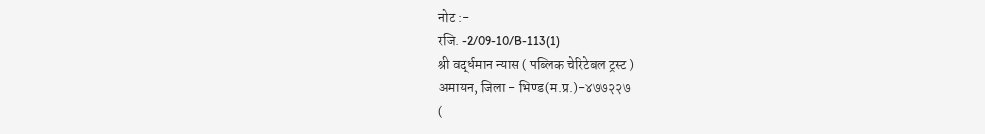नोट :-
रजि. -2/09-10/B-113(1)
श्री वर्द्धमान न्यास ( पब्लिक चेरिटेबल ट्रस्ट )
अमायन, जिला - भिण्ड(म.प्र.)-४७७२२७
(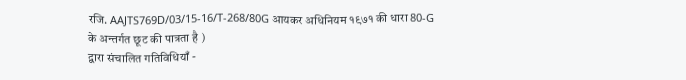रजि. AAJTS769D/03/15-16/T-268/80G आयकर अधिनियम १९७१ की धारा 80-G के अन्तर्गत छूट की पात्रता है )
द्वारा संचालित गतिविधियाँ -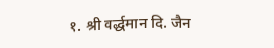१. श्री वर्द्धमान दि. जैन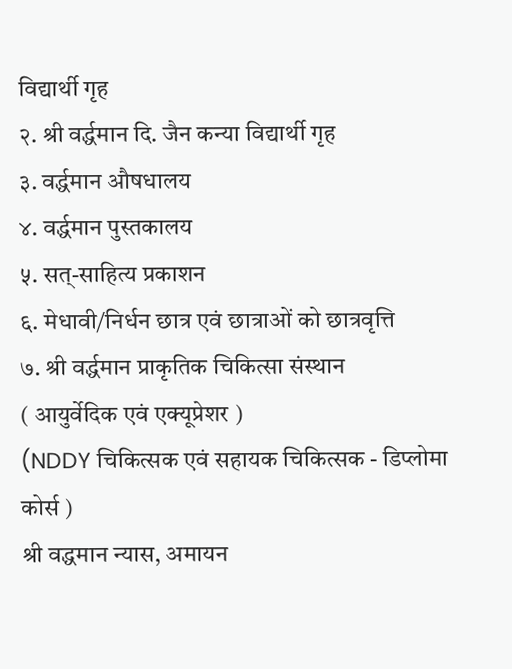विद्यार्थी गृह
२. श्री वर्द्धमान दि. जैन कन्या विद्यार्थी गृह
३. वर्द्धमान औषधालय
४. वर्द्धमान पुस्तकालय
५. सत्-साहित्य प्रकाशन
६. मेधावी/निर्धन छात्र एवं छात्राओं को छात्रवृत्ति
७. श्री वर्द्धमान प्राकृतिक चिकित्सा संस्थान
( आयुर्वेदिक एवं एक्यूप्रेशर )
(NDDY चिकित्सक एवं सहायक चिकित्सक - डिप्लोमा कोर्स )
श्री वद्धमान न्यास, अमायन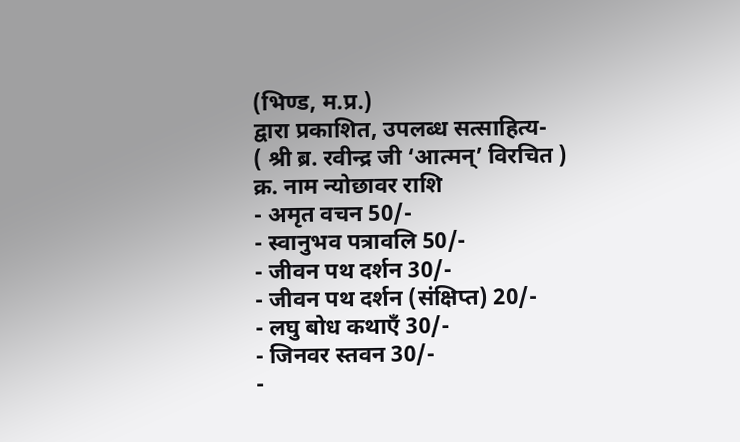(भिण्ड, म.प्र.)
द्वारा प्रकाशित, उपलब्ध सत्साहित्य-
( श्री ब्र. रवीन्द्र जी ‘आत्मन्’ विरचित )
क्र. नाम न्योछावर राशि
- अमृत वचन 50/-
- स्वानुभव पत्रावलि 50/-
- जीवन पथ दर्शन 30/-
- जीवन पथ दर्शन (संक्षिप्त) 20/-
- लघु बोध कथाएँ 30/-
- जिनवर स्तवन 30/-
-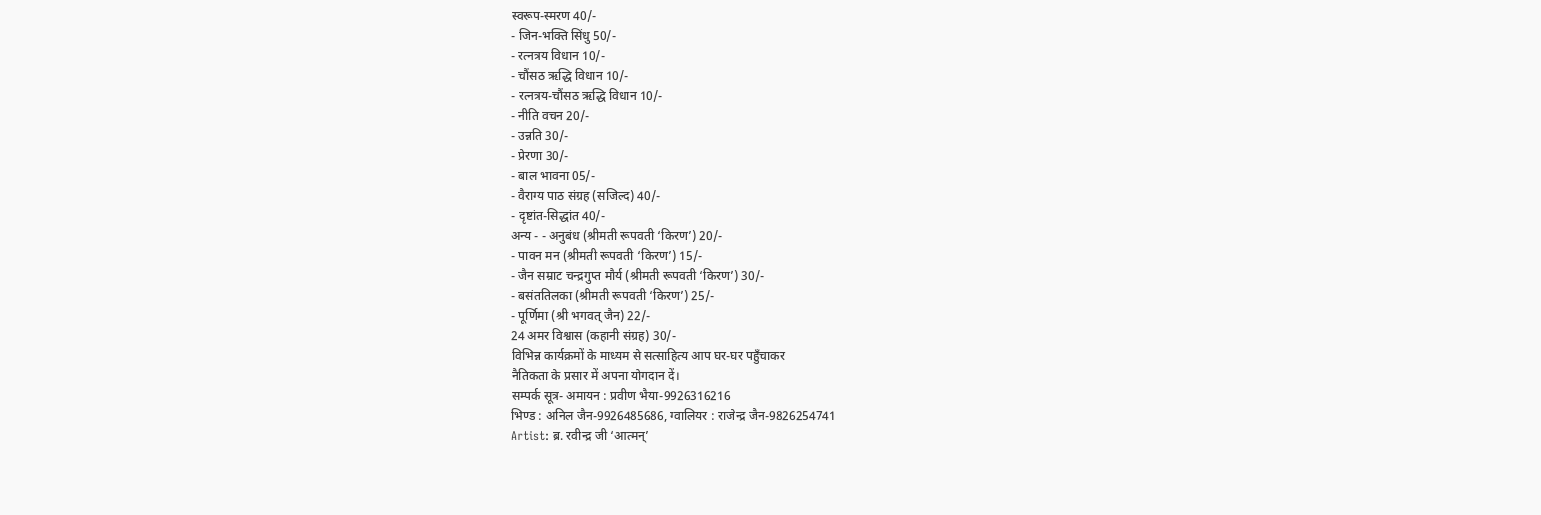स्वरूप-स्मरण 40/-
- जिन-भक्ति सिंधु 50/-
- रत्नत्रय विधान 10/-
- चौंसठ ऋद्धि विधान 10/-
- रत्नत्रय-चौंसठ ऋद्धि विधान 10/-
- नीति वचन 20/-
- उन्नति 30/-
- प्रेरणा 30/-
- बाल भावना 05/-
- वैराग्य पाठ संग्रह (सजिल्द) 40/-
- दृष्टांत-सिद्धांत 40/-
अन्य - - अनुबंध (श्रीमती रूपवती ‘किरण’) 20/-
- पावन मन (श्रीमती रूपवती ‘किरण’) 15/-
- जैन सम्राट चन्द्रगुप्त मौर्य (श्रीमती रूपवती ‘किरण’) 30/-
- बसंततिलका (श्रीमती रूपवती ‘किरण’) 25/-
- पूर्णिमा (श्री भगवत् जैन) 22/-
24 अमर विश्वास (कहानी संग्रह) 30/-
विभिन्न कार्यक्रमों के माध्यम से सत्साहित्य आप घर-घर पहुँचाकर
नैतिकता के प्रसार में अपना योगदान दें।
सम्पर्क सूत्र- अमायन : प्रवीण भैया-9926316216
भिण्ड : अनिल जैन-9926485686, ग्वालियर : राजेन्द्र जैन-9826254741
Artist: ब्र. रवीन्द्र जी ‘आत्मन्’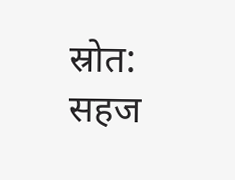स्रोत: सहज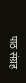पाठ संग्रह